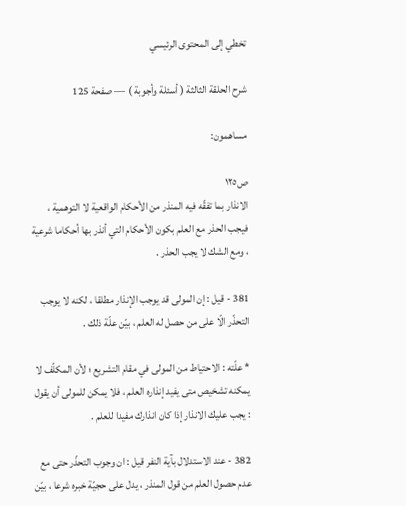تخطي إلى المحتوى الرئيسي

شرح الحلقة الثالثة ( أسئلة وأجوبة ) — صفحة 125

مساهمون:

ص١٢٥
الانذار بما تفقّه فيه المنذر من الأحكام الواقعية لا التوهمية ، فيجب الحذر مع العلم بكون الأحكام التي أنذر بها أحكاما شرعية ، ومع الشك لا يجب الحذر .

381 - قيل : إن المولى قد يوجب الإنذار مطلقا ، لكنه لا يوجب التحذّر الّا على من حصل له العلم ، بيّن علّة ذلك .

* علّته : الاحتياط من المولى في مقام التشريع ؛ لأن المكلّف لا يمكنه تشخيص متى يفيد إنذاره العلم ، فلا يمكن للمولى أن يقول : يجب عليك الانذار إذا كان انذارك مفيدا للعلم .

382 - عند الاستدلال بآية النفر قيل : ان وجوب التحذّر حتى مع عدم حصول العلم من قول المنذر ، يدل على حجيّة خبره شرعا ، بيّن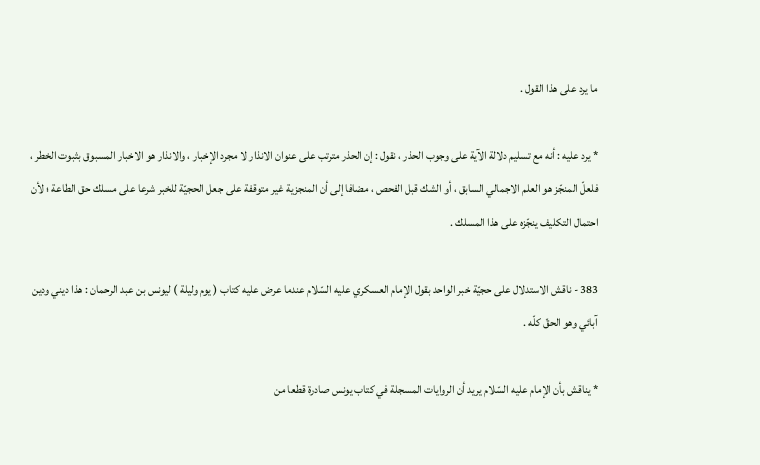ما يرد على هذا القول .

* يرد عليه : أنه مع تسليم دلالة الآية على وجوب الحذر ، نقول : إن الحذر مترتب على عنوان الانذار لا مجرد الإخبار ، والانذار هو الاخبار المسبوق بثبوت الخطر ، فلعلّ المنجّز هو العلم الاجمالي السابق ، أو الشك قبل الفحص ، مضافا إلى أن المنجزية غير متوقفة على جعل الحجيّة للخبر شرعا على مسلك حق الطاعة ؛ لأن احتمال التكليف ينجّزه على هذا المسلك .

383 - ناقش الاستدلال على حجيّة خبر الواحد بقول الإمام العسكري عليه السّلام عندما عرض عليه كتاب ( يوم وليلة ) ليونس بن عبد الرحمان : هذا ديني ودين آبائي وهو الحقّ كلّه .

* يناقش بأن الإمام عليه السّلام يريد أن الروايات المسجلة في كتاب يونس صادرة قطعا من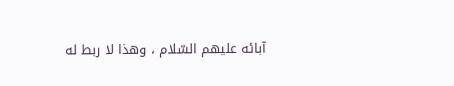آبائه عليهم السّلام ، وهذا لا ربط له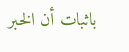باثبات أن الخبر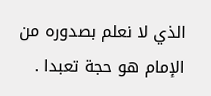الذي لا نعلم بصدوره من الإمام هو حجة تعبدا .